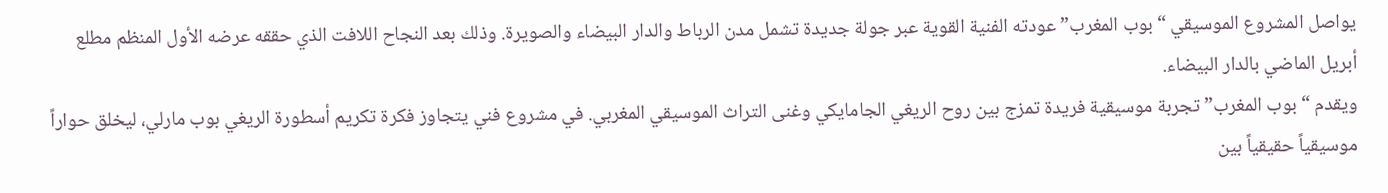يواصل المشروع الموسيقي “بوب المغرب” عودته الفنية القوية عبر جولة جديدة تشمل مدن الرباط والدار البيضاء والصويرة. وذلك بعد النجاح اللافت الذي حققه عرضه الأول المنظم مطلع أبريل الماضي بالدار البيضاء.
ويقدم “بوب المغرب” تجربة موسيقية فريدة تمزج بين روح الريغي الجامايكي وغنى التراث الموسيقي المغربي. في مشروع فني يتجاوز فكرة تكريم أسطورة الريغي بوب مارلي، ليخلق حواراً موسيقياً حقيقياً بين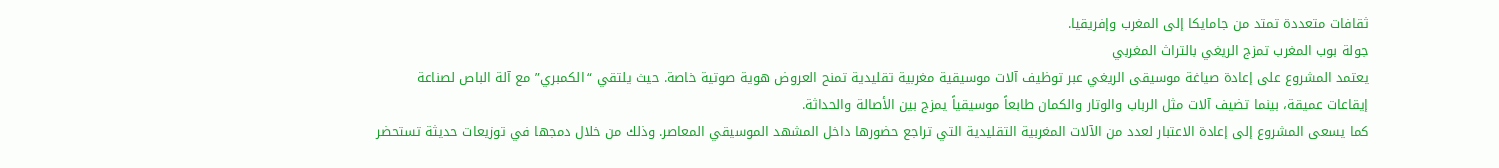ثقافات متعددة تمتد من جامايكا إلى المغرب وإفريقيا.
جولة بوب المغرب تمزج الريغي بالتراث المغربي
يعتمد المشروع على إعادة صياغة موسيقى الريغي عبر توظيف آلات موسيقية مغربية تقليدية تمنح العروض هوية صوتية خاصة. حيث يلتقي “الكمبري” مع آلة الباص لصناعة إيقاعات عميقة، بينما تضيف آلات مثل الرباب والوتار والكمان طابعاً موسيقياً يمزج بين الأصالة والحداثة.
كما يسعى المشروع إلى إعادة الاعتبار لعدد من الآلات المغربية التقليدية التي تراجع حضورها داخل المشهد الموسيقي المعاصر. وذلك من خلال دمجها في توزيعات حديثة تستحضر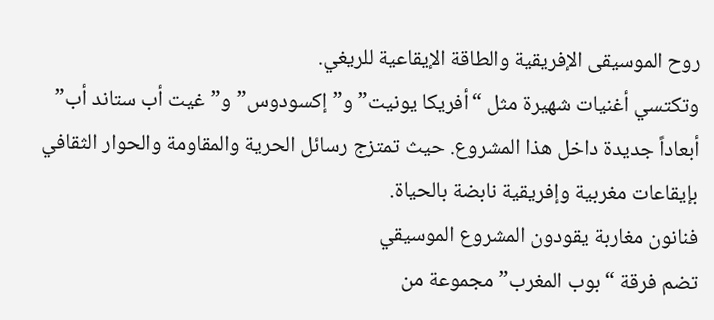روح الموسيقى الإفريقية والطاقة الإيقاعية للريغي.
وتكتسي أغنيات شهيرة مثل “أفريكا يونيت” و”إكسودوس” و”غيت أب ستاند أب” أبعاداً جديدة داخل هذا المشروع. حيث تمتزج رسائل الحرية والمقاومة والحوار الثقافي بإيقاعات مغربية وإفريقية نابضة بالحياة.
فنانون مغاربة يقودون المشروع الموسيقي
تضم فرقة “بوب المغرب” مجموعة من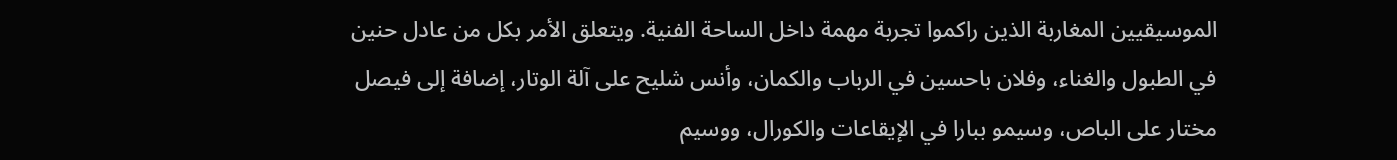الموسيقيين المغاربة الذين راكموا تجربة مهمة داخل الساحة الفنية. ويتعلق الأمر بكل من عادل حنين في الطبول والغناء، وفلان باحسين في الرباب والكمان، وأنس شليح على آلة الوتار، إضافة إلى فيصل مختار على الباص، وسيمو ببارا في الإيقاعات والكورال، ووسيم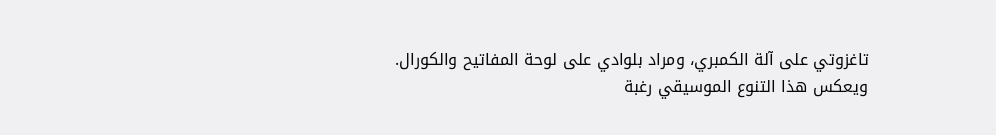تاغزوتي على آلة الكمبري، ومراد بلوادي على لوحة المفاتيح والكورال.
ويعكس هذا التنوع الموسيقي رغبة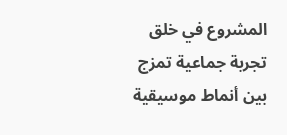المشروع في خلق تجربة جماعية تمزج بين أنماط موسيقية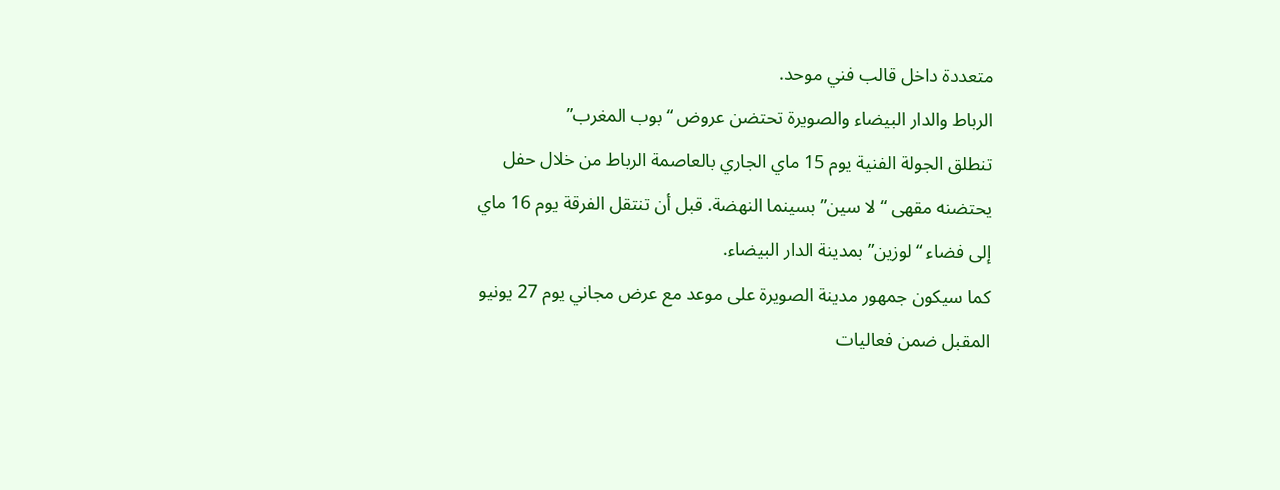متعددة داخل قالب فني موحد.
الرباط والدار البيضاء والصويرة تحتضن عروض “بوب المغرب”
تنطلق الجولة الفنية يوم 15 ماي الجاري بالعاصمة الرباط من خلال حفل يحتضنه مقهى “لا سين” بسينما النهضة. قبل أن تنتقل الفرقة يوم 16 ماي إلى فضاء “لوزين” بمدينة الدار البيضاء.
كما سيكون جمهور مدينة الصويرة على موعد مع عرض مجاني يوم 27 يونيو المقبل ضمن فعاليات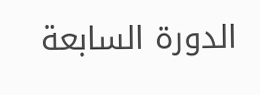الدورة السابعة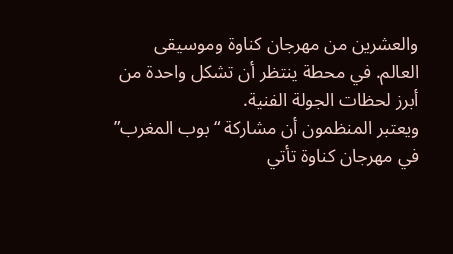والعشرين من مهرجان كناوة وموسيقى العالم. في محطة ينتظر أن تشكل واحدة من أبرز لحظات الجولة الفنية.
ويعتبر المنظمون أن مشاركة “بوب المغرب” في مهرجان كناوة تأتي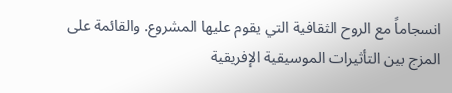انسجاماً مع الروح الثقافية التي يقوم عليها المشروع. والقائمة على المزج بين التأثيرات الموسيقية الإفريقية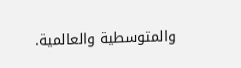والمتوسطية والعالمية.